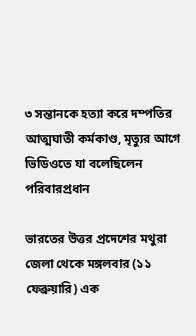৩ সন্তানকে হত্যা করে দম্পতির আত্মঘাতী কর্মকাণ্ড, মৃত্যুর আগে ভিডিওতে যা বলেছিলেন পরিবারপ্রধান

ভারতের উত্তর প্রদেশের মথুরা জেলা থেকে মঙ্গলবার (১১ ফেব্রুয়ারি) এক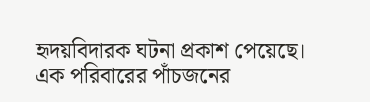হৃদয়বিদারক ঘটনা প্রকাশ পেয়েছে। এক পরিবারের পাঁচজনের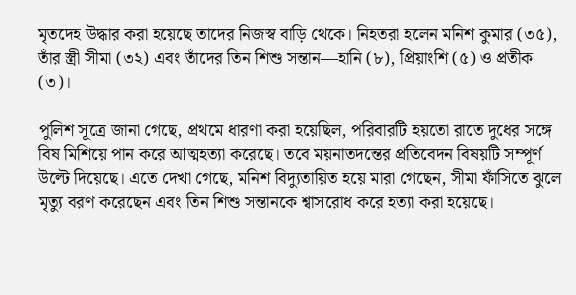মৃতদেহ উদ্ধার করা হয়েছে তাদের নিজস্ব বাড়ি থেকে। নিহতরা হলেন মনিশ কুমার (৩৫), তাঁর স্ত্রী সীমা (৩২) এবং তাঁদের তিন শিশু সন্তান—হানি (৮), প্রিয়াংশি (৫) ও প্রতীক (৩)।

পুলিশ সূত্রে জানা গেছে, প্রথমে ধারণা করা হয়েছিল, পরিবারটি হয়তো রাতে দুধের সঙ্গে বিষ মিশিয়ে পান করে আত্মহত্যা করেছে। তবে ময়নাতদন্তের প্রতিবেদন বিষয়টি সম্পূর্ণ উল্টে দিয়েছে। এতে দেখা গেছে, মনিশ বিদ্যুতায়িত হয়ে মারা গেছেন, সীমা ফাঁসিতে ঝুলে মৃত্যু বরণ করেছেন এবং তিন শিশু সন্তানকে শ্বাসরোধ করে হত্যা করা হয়েছে।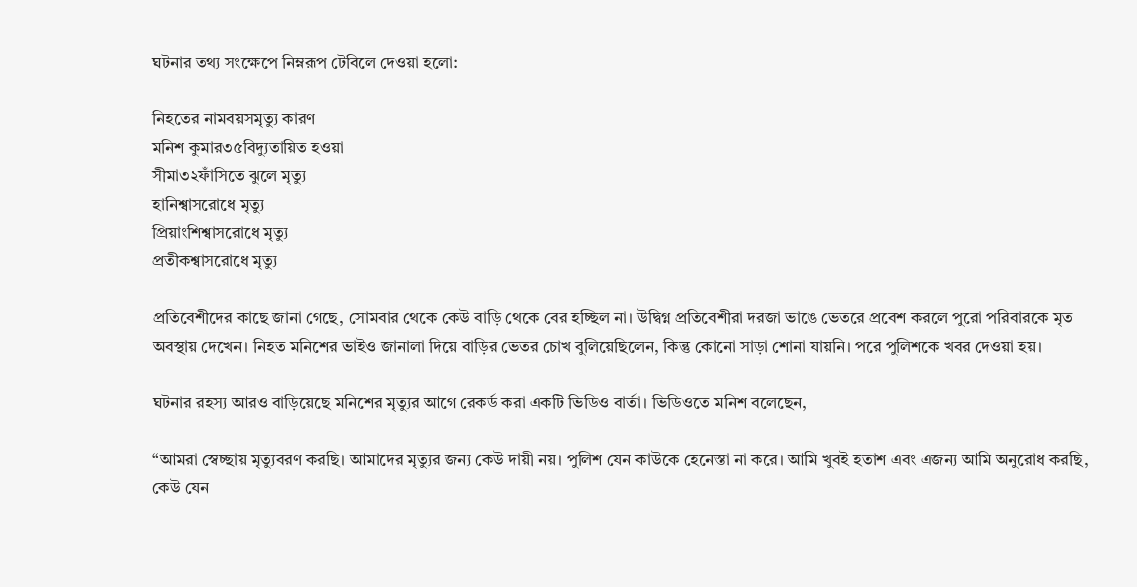ঘটনার তথ্য সংক্ষেপে নিম্নরূপ টেবিলে দেওয়া হলো:

নিহতের নামবয়সমৃত্যু কারণ
মনিশ কুমার৩৫বিদ্যুতায়িত হওয়া
সীমা৩২ফাঁসিতে ঝুলে মৃত্যু
হানিশ্বাসরোধে মৃত্যু
প্রিয়াংশিশ্বাসরোধে মৃত্যু
প্রতীকশ্বাসরোধে মৃত্যু

প্রতিবেশীদের কাছে জানা গেছে, সোমবার থেকে কেউ বাড়ি থেকে বের হচ্ছিল না। উদ্বিগ্ন প্রতিবেশীরা দরজা ভাঙে ভেতরে প্রবেশ করলে পুরো পরিবারকে মৃত অবস্থায় দেখেন। নিহত মনিশের ভাইও জানালা দিয়ে বাড়ির ভেতর চোখ বুলিয়েছিলেন, কিন্তু কোনো সাড়া শোনা যায়নি। পরে পুলিশকে খবর দেওয়া হয়।

ঘটনার রহস্য আরও বাড়িয়েছে মনিশের মৃত্যুর আগে রেকর্ড করা একটি ভিডিও বার্তা। ভিডিওতে মনিশ বলেছেন,

“আমরা স্বেচ্ছায় মৃত্যুবরণ করছি। আমাদের মৃত্যুর জন্য কেউ দায়ী নয়। পুলিশ যেন কাউকে হেনেস্তা না করে। আমি খুবই হতাশ এবং এজন্য আমি অনুরোধ করছি, কেউ যেন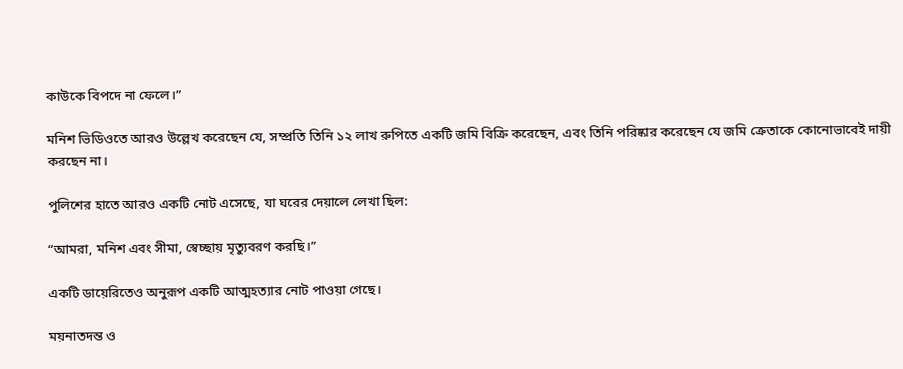কাউকে বিপদে না ফেলে।”

মনিশ ভিডিওতে আরও উল্লেখ করেছেন যে, সম্প্রতি তিনি ১২ লাখ রুপিতে একটি জমি বিক্রি করেছেন, এবং তিনি পরিষ্কার করেছেন যে জমি ক্রেতাকে কোনোভাবেই দায়ী করছেন না।

পুলিশের হাতে আরও একটি নোট এসেছে, যা ঘরের দেয়ালে লেখা ছিল:

“আমরা, মনিশ এবং সীমা, স্বেচ্ছায় মৃত্যুবরণ করছি।”

একটি ডায়েরিতেও অনুরূপ একটি আত্মহত্যার নোট পাওয়া গেছে।

ময়নাতদন্ত ও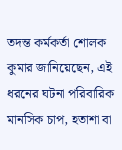তদন্ত কর্মকর্তা শোলক কুমার জানিয়েছেন, এই ধরনের ঘটনা পরিবারিক মানসিক চাপ, হতাশা বা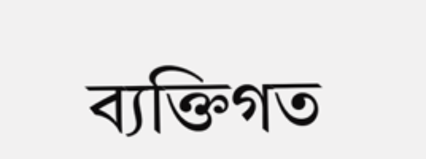ব্যক্তিগত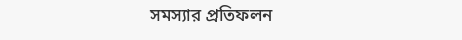সমস্যার প্রতিফলন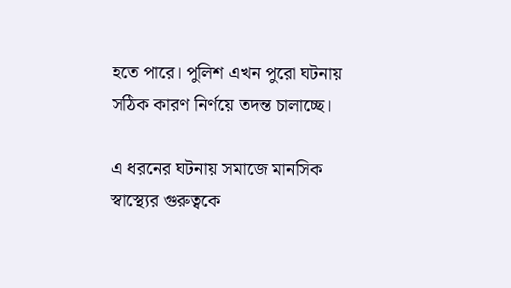হতে পারে। পুলিশ এখন পুরো ঘটনায় সঠিক কারণ নির্ণয়ে তদন্ত চালাচ্ছে।

এ ধরনের ঘটনায় সমাজে মানসিক স্বাস্থ্যের গুরুত্বকে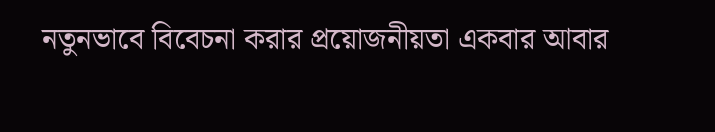নতুনভাবে বিবেচনা করার প্রয়োজনীয়তা একবার আবার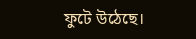ফুটে উঠেছে।